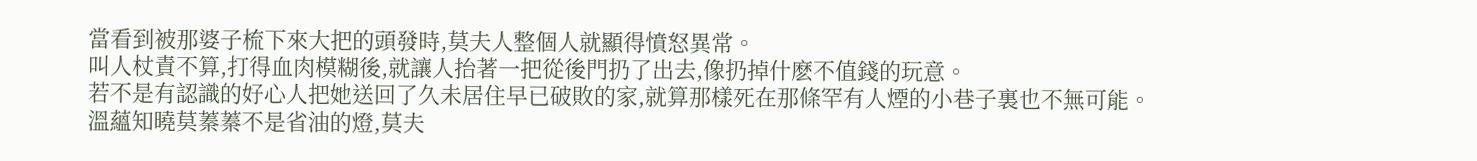當看到被那婆子梳下來大把的頭發時,莫夫人整個人就顯得憤怒異常。
叫人杖責不算,打得血肉模糊後,就讓人抬著一把從後門扔了出去,像扔掉什麽不值錢的玩意。
若不是有認識的好心人把她送回了久未居住早已破敗的家,就算那樣死在那條罕有人煙的小巷子裏也不無可能。
溫蘊知曉莫蓁蓁不是省油的燈,莫夫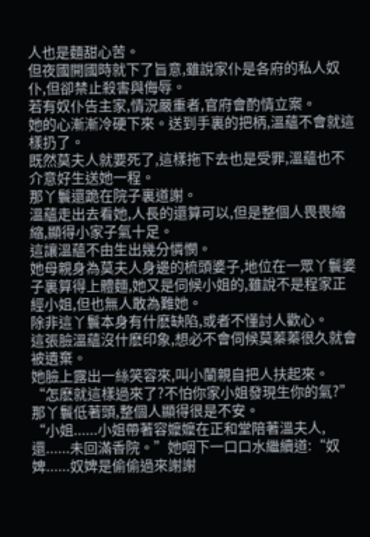人也是麵甜心苦。
但夜國開國時就下了旨意,雖說家仆是各府的私人奴仆,但卻禁止殺害與侮辱。
若有奴仆告主家,情況嚴重者,官府會酌情立案。
她的心漸漸冷硬下來。送到手裏的把柄,溫蘊不會就這樣扔了。
既然莫夫人就要死了,這樣拖下去也是受罪,溫蘊也不介意好生送她一程。
那丫鬟還跪在院子裏道謝。
溫蘊走出去看她,人長的還算可以,但是整個人畏畏縮縮,顯得小家子氣十足。
這讓溫蘊不由生出幾分憐憫。
她母親身為莫夫人身邊的梳頭婆子,地位在一眾丫鬟婆子裏算得上體麵,她又是伺候小姐的,雖說不是程家正經小姐,但也無人敢為難她。
除非這丫鬟本身有什麽缺陷,或者不懂討人歡心。
這張臉溫蘊沒什麽印象,想必不會伺候莫蓁蓁很久就會被遺棄。
她臉上露出一絲笑容來,叫小蘭親自把人扶起來。
“怎麽就這樣過來了?不怕你家小姐發現生你的氣?”
那丫鬟低著頭,整個人顯得很是不安。
“小姐......小姐帶著容嬤嬤在正和堂陪著溫夫人,還......未回滿香院。”她咽下一口口水繼續道:“奴婢......奴婢是偷偷過來謝謝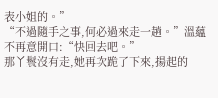表小姐的。”
“不過隨手之事,何必過來走一趟。”溫蘊不再意開口:“快回去吧。”
那丫鬟沒有走,她再次跪了下來,揚起的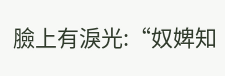臉上有淚光:“奴婢知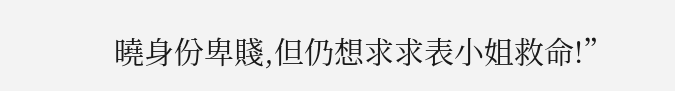曉身份卑賤,但仍想求求表小姐救命!”